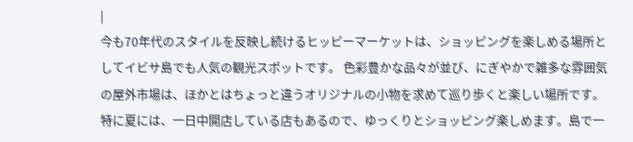|
今も70年代のスタイルを反映し続けるヒッピーマーケットは、ショッピングを楽しめる場所としてイビサ島でも人気の観光スポットです。 色彩豊かな品々が並び、にぎやかで雑多な雰囲気の屋外市場は、ほかとはちょっと違うオリジナルの小物を求めて巡り歩くと楽しい場所です。 特に夏には、一日中開店している店もあるので、ゆっくりとショッピング楽しめます。島で一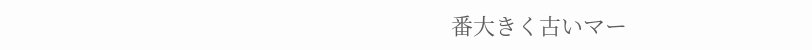番大きく古いマー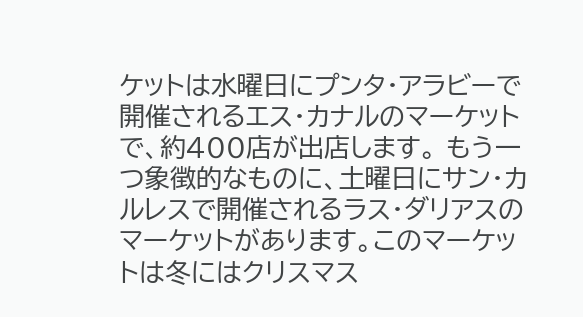ケットは水曜日にプンタ・アラビーで開催されるエス・カナルのマーケットで、約400店が出店します。 もう一つ象徴的なものに、土曜日にサン・カルレスで開催されるラス・ダリアスのマーケットがあります。このマーケットは冬にはクリスマス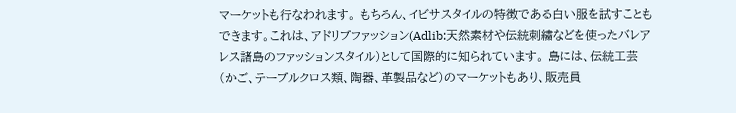マーケットも行なわれます。 もちろん、イビサスタイルの特徴である白い服を試すこともできます。これは、アドリブファッション(Adlib:天然素材や伝統刺繍などを使ったバレアレス諸島のファッションスタイル)として国際的に知られています。 島には、伝統工芸(かご、テーブルクロス類、陶器、革製品など)のマーケットもあり、販売員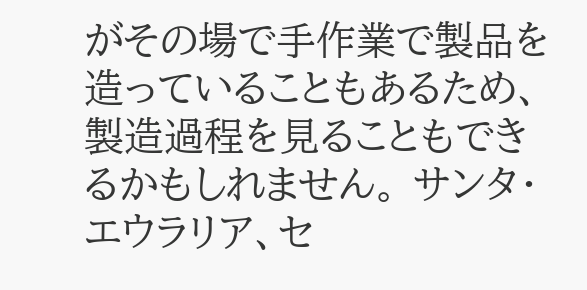がその場で手作業で製品を造っていることもあるため、製造過程を見ることもできるかもしれません。 サンタ・エウラリア、セ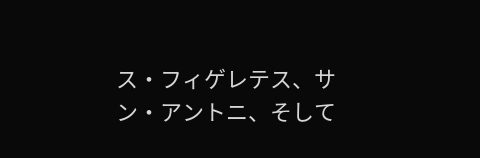ス・フィゲレテス、サン・アントニ、そして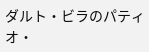ダルト・ビラのパティオ・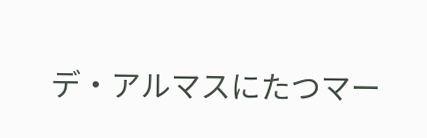デ・アルマスにたつマー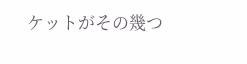ケットがその幾つ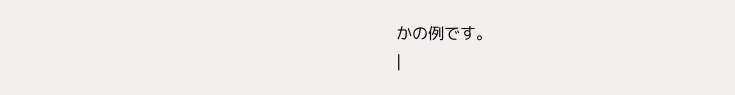かの例です。
|